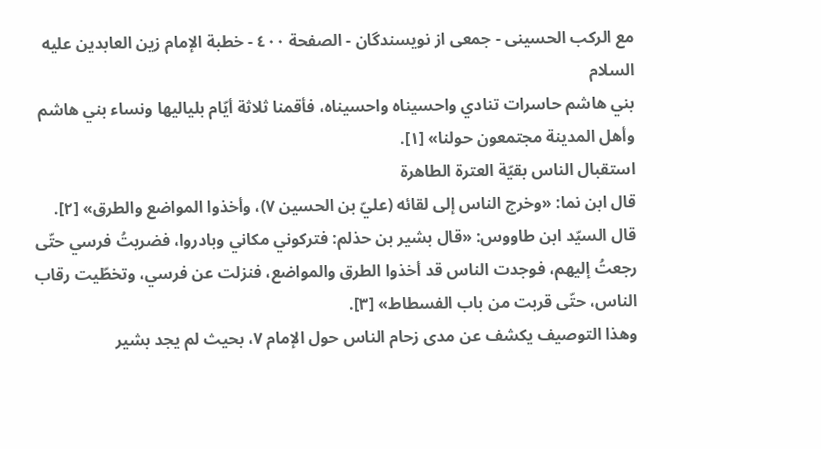مع الركب الحسينى - جمعی از نویسندگان - الصفحة ٤٠٠ - خطبة الإمام زين العابدين عليه السلام
بني هاشم حاسرات تنادي واحسيناه واحسيناه، فأقمنا ثلاثة أيّام بلياليها ونساء بني هاشم وأهل المدينة مجتمعون حولنا» [١].
استقبال الناس بقيّة العترة الطاهرة
قال ابن نما: «وخرج الناس إلى لقائه (عليّ بن الحسين ٧)، وأخذوا المواضع والطرق» [٢].
قال السيّد ابن طاووس: «قال بشير بن حذلم: فتركوني مكاني وبادروا، فضربتُ فرسي حتّى رجعتُ إليهم، فوجدت الناس قد أخذوا الطرق والمواضع، فنزلت عن فرسي، وتخطّيت رقاب الناس، حتّى قربت من باب الفسطاط» [٣].
وهذا التوصيف يكشف عن مدى زحام الناس حول الإمام ٧، بحيث لم يجد بشير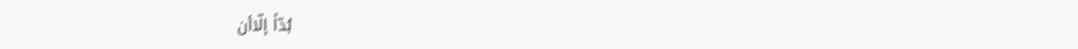بُدّاً إلّاأن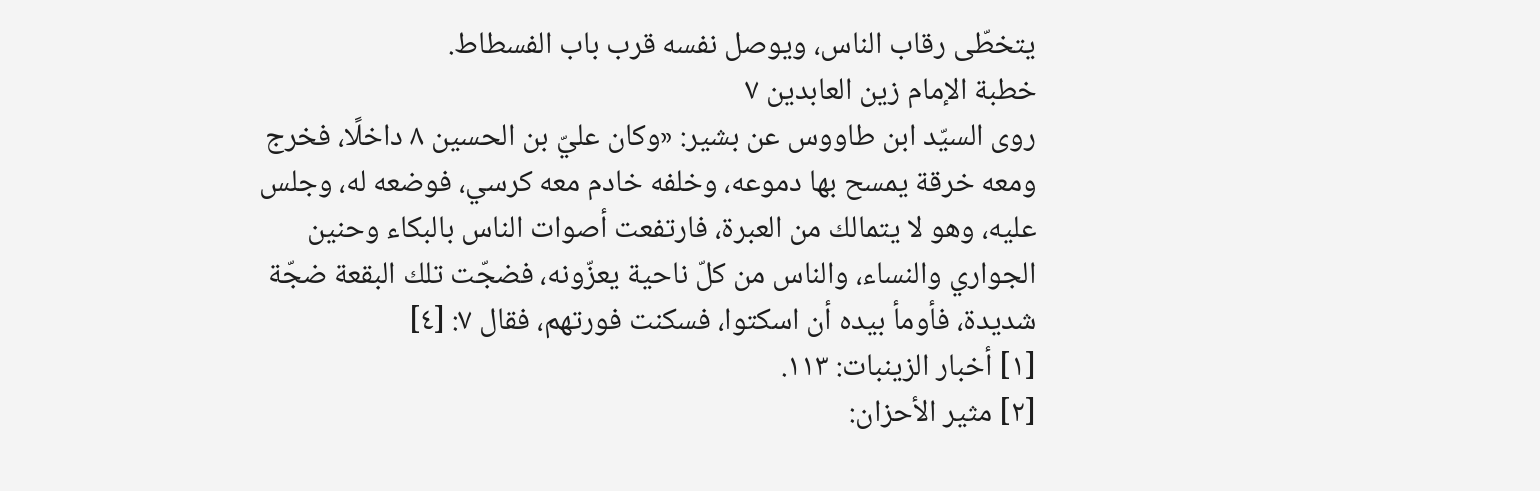يتخطّى رقاب الناس، ويوصل نفسه قرب باب الفسطاط.
خطبة الإمام زين العابدين ٧
روى السيّد ابن طاووس عن بشير: «وكان عليّ بن الحسين ٨ داخلًا، فخرج ومعه خرقة يمسح بها دموعه، وخلفه خادم معه كرسي، فوضعه له، وجلس عليه، وهو لا يتمالك من العبرة، فارتفعت أصوات الناس بالبكاء وحنين الجواري والنساء، والناس من كلّ ناحية يعزّونه، فضجّت تلك البقعة ضجّة شديدة، فأومأ بيده أن اسكتوا، فسكنت فورتهم، فقال ٧: [٤]
[١] أخبار الزينبات: ١١٣.
[٢] مثير الأحزان: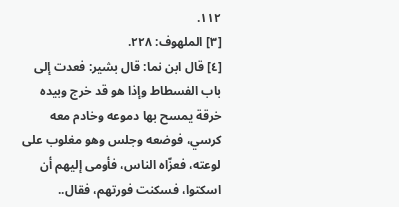١١٢.
[٣] الملهوف: ٢٢٨.
[٤] قال ابن نما: قال بشير: فعدت إلى باب الفسطاط وإذا هو قد خرج وبيده خرقة يمسح بها دموعه وخادم معه كرسي، فوضعه وجلس وهو مغلوب على لوعته، فعزّاه الناس، فأومى إليهم أن اسكتوا، فسكنت فورتهم، فقال..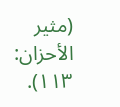(مثير الأحزان: ١١٣).